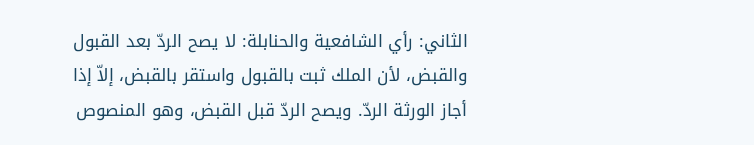الثاني: رأي الشافعية والحنابلة: لا يصح الردّ بعد القبول والقبض، لأن الملك ثبت بالقبول واستقر بالقبض، إلاّ إذا أجاز الورثة الردّ. ويصح الردّ قبل القبض، وهو المنصوص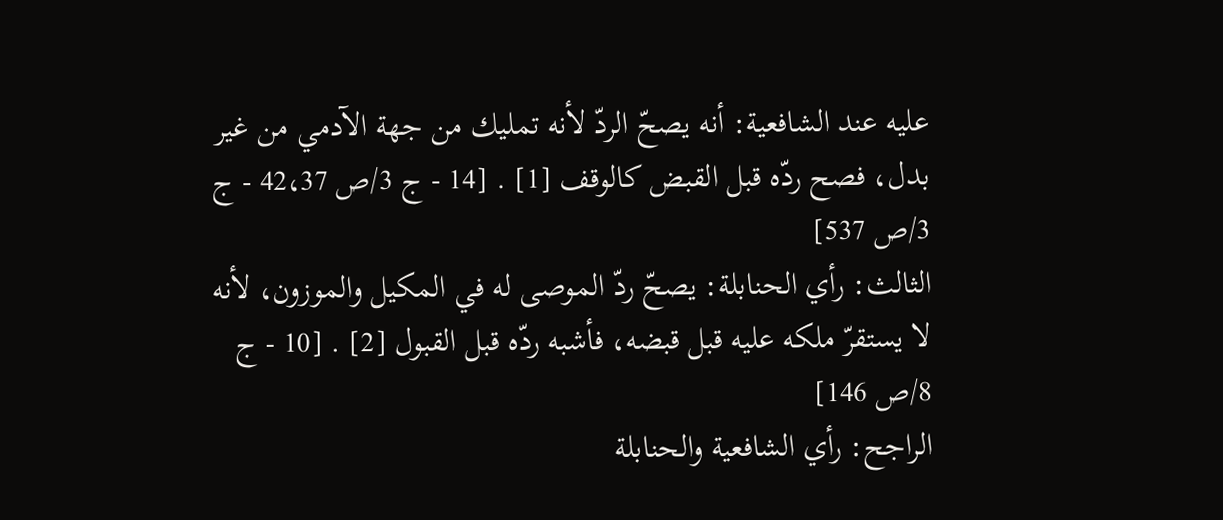عليه عند الشافعية: أنه يصحّ الردّ لأنه تمليك من جهة الآدمي من غير بدل، فصح ردّه قبل القبض كالوقف [1] . [14 - ج 3/ص 42،37 - ج 3/ص 537]
الثالث: رأي الحنابلة: يصحّ ردّ الموصى له في المكيل والموزون، لأنه لا يستقرّ ملكه عليه قبل قبضه، فأشبه ردّه قبل القبول [2] . [10 - ج 8/ص 146]
الراجح: رأي الشافعية والحنابلة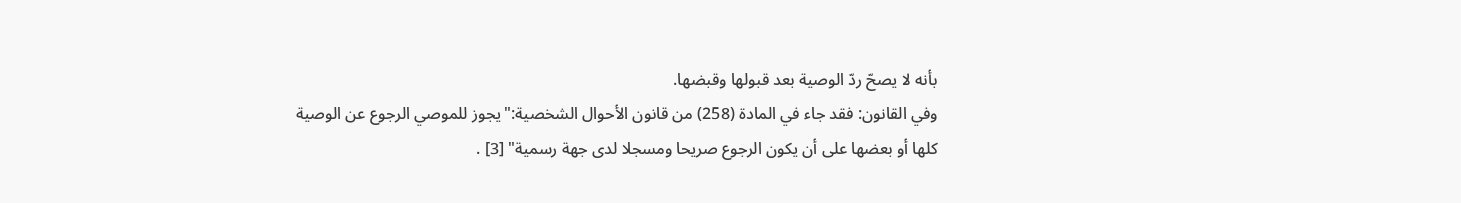بأنه لا يصحّ ردّ الوصية بعد قبولها وقبضها.
وفي القانون: فقد جاء في المادة (258) من قانون الأحوال الشخصية:"يجوز للموصي الرجوع عن الوصية كلها أو بعضها على أن يكون الرجوع صريحا ومسجلا لدى جهة رسمية" [3] .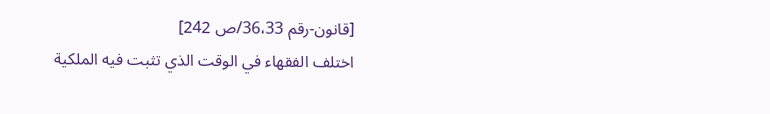[قانون-رقم 36،33/ص 242]
اختلف الفقهاء في الوقت الذي تثبت فيه الملكية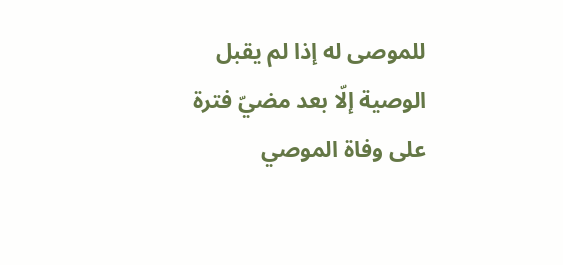للموصى له إذا لم يقبل الوصية إلّا بعد مضيّ فترة على وفاة الموصي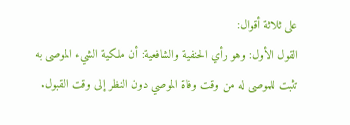على ثلاثة أقوال:
القول الأول: وهو رأي الحنفية والشافعية: أن ملكية الشيء الموصى به تثبت للموصى له من وقت وفاة الموصي دون النظر إلى وقت القبول.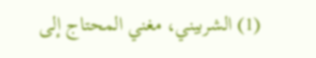(1) الشربيني، مغني المحتاج إلى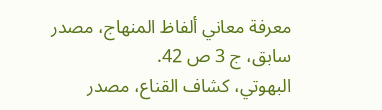معرفة معاني ألفاظ المنهاج، مصدر سابق، ج 3 ص 42.
البهوتي، كشاف القناع، مصدر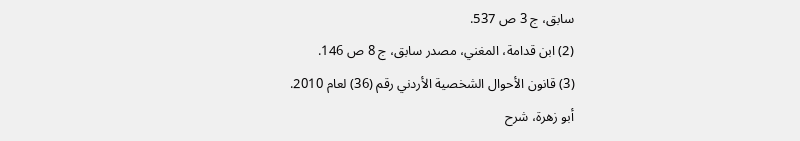سابق، ج 3 ص 537.
(2) ابن قدامة، المغني، مصدر سابق، ج 8 ص 146.
(3) قانون الأحوال الشخصية الأردني رقم (36) لعام 2010.
أبو زهرة، شرح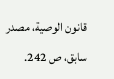قانون الوصية، مصدر سابق، ص 242.